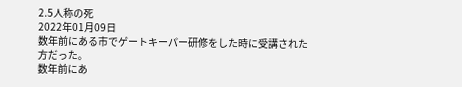2.5人称の死
2022年01月09日
数年前にある市でゲートキーパー研修をした時に受講された方だった。
数年前にあ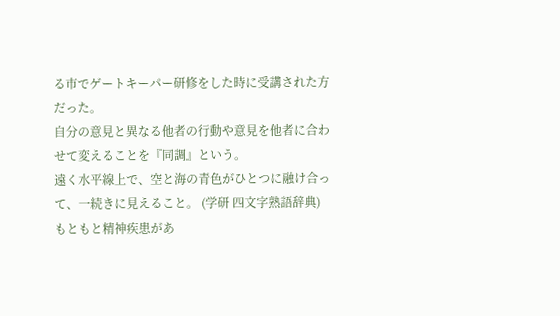る市でゲートキーパー研修をした時に受講された方だった。
自分の意見と異なる他者の行動や意見を他者に合わせて変えることを『同調』という。
遠く水平線上で、空と海の青色がひとつに融け合って、一続きに見えること。 (学研 四文字熟語辞典)
もともと精神疾患があ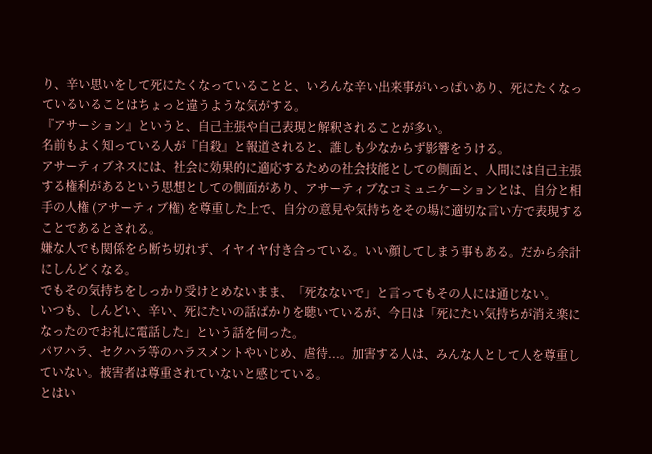り、辛い思いをして死にたくなっていることと、いろんな辛い出来事がいっぱいあり、死にたくなっているいることはちょっと違うような気がする。
『アサーション』というと、自己主張や自己表現と解釈されることが多い。
名前もよく知っている人が『自殺』と報道されると、誰しも少なからず影響をうける。
アサーティブネスには、社会に効果的に適応するための社会技能としての側面と、人間には自己主張する権利があるという思想としての側面があり、アサーティブなコミュニケーションとは、自分と相手の人権 (アサーティブ権) を尊重した上で、自分の意見や気持ちをその場に適切な言い方で表現することであるとされる。
嫌な人でも関係をら断ち切れず、イヤイヤ付き合っている。いい顔してしまう事もある。だから余計にしんどくなる。
でもその気持ちをしっかり受けとめないまま、「死なないで」と言ってもその人には通じない。
いつも、しんどい、辛い、死にたいの話ばかりを聴いているが、今日は「死にたい気持ちが消え楽になったのでお礼に電話した」という話を伺った。
パワハラ、セクハラ等のハラスメントやいじめ、虐待...。加害する人は、みんな人として人を尊重していない。被害者は尊重されていないと感じている。
とはい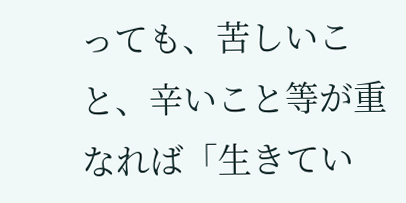っても、苦しいこと、辛いこと等が重なれば「生きてい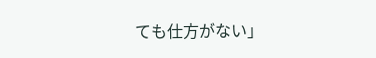ても仕方がない」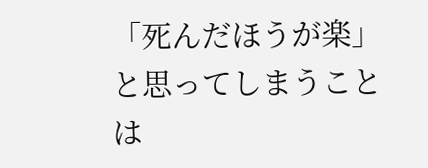「死んだほうが楽」と思ってしまうことは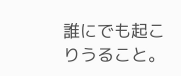誰にでも起こりうること。